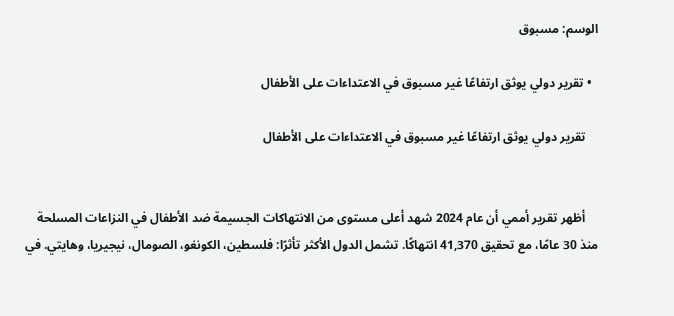الوسم: مسبوق

  • تقرير دولي يوثق ارتفاعًا غير مسبوق في الاعتداءات على الأطفال

    تقرير دولي يوثق ارتفاعًا غير مسبوق في الاعتداءات على الأطفال


    أظهر تقرير أممي أن عام 2024 شهد أعلى مستوى من الانتهاكات الجسيمة ضد الأطفال في النزاعات المسلحة منذ 30 عامًا، مع تحقيق 41,370 انتهاكًا. تشمل الدول الأكثر تأثرًا: فلسطين، الكونغو، الصومال، نيجيريا، وهايتي. في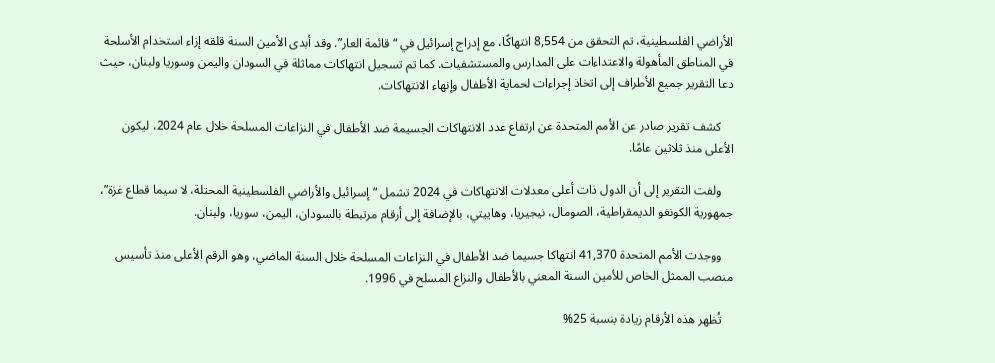الأراضي الفلسطينية، تم التحقق من 8,554 انتهاكًا، مع إدراج إسرائيل في “قائمة العار”. وقد أبدى الأمين السنة قلقه إزاء استخدام الأسلحة في المناطق المأهولة والاعتداءات على المدارس والمستشفيات. كما تم تسجيل انتهاكات مماثلة في السودان واليمن وسوريا ولبنان، حيث دعا التقرير جميع الأطراف إلى اتخاذ إجراءات لحماية الأطفال وإنهاء الانتهاكات.

    كشف تقرير صادر عن الأمم المتحدة عن ارتفاع عدد الانتهاكات الجسيمة ضد الأطفال في النزاعات المسلحة خلال عام 2024، ليكون الأعلى منذ ثلاثين عامًا.

    ولفت التقرير إلى أن الدول ذات أعلى معدلات الانتهاكات في 2024 تشمل “إسرائيل والأراضي الفلسطينية المحتلة، لا سيما قطاع غزة”، جمهورية الكونغو الديمقراطية، الصومال، نيجيريا، وهاييتي، بالإضافة إلى أرقام مرتبطة بالسودان، اليمن، سوريا، ولبنان.

    ووجدت الأمم المتحدة 41,370 انتهاكا جسيما ضد الأطفال في النزاعات المسلحة خلال السنة الماضي، وهو الرقم الأعلى منذ تأسيس منصب الممثل الخاص للأمين السنة المعني بالأطفال والنزاع المسلح في 1996.

    تُظهر هذه الأرقام زيادة بنسبة 25%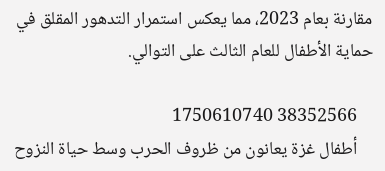مقارنة بعام 2023، مما يعكس استمرار التدهور المقلق في حماية الأطفال للعام الثالث على التوالي.

    38352566 1750610740
    أطفال غزة يعانون من ظروف الحرب وسط حياة النزوح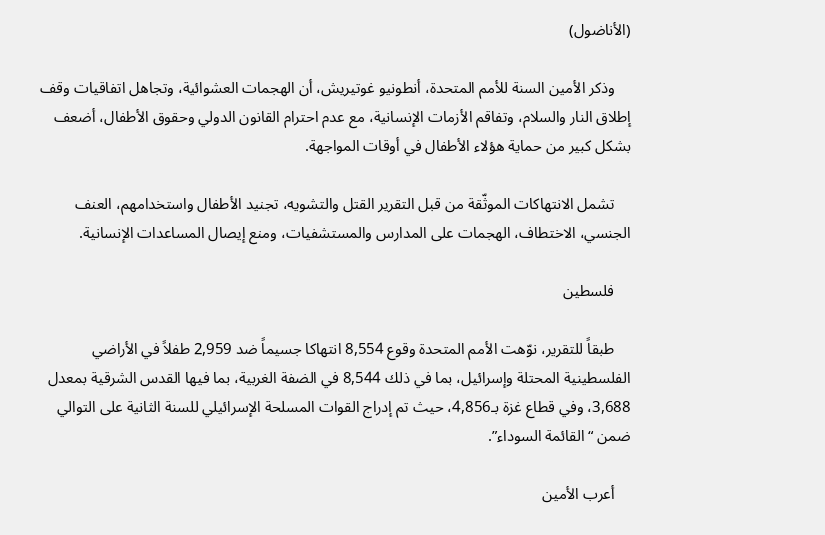(الأناضول)

    وذكر الأمين السنة للأمم المتحدة، أنطونيو غوتيريش، أن الهجمات العشوائية، وتجاهل اتفاقيات وقف إطلاق النار والسلام، وتفاقم الأزمات الإنسانية، مع عدم احترام القانون الدولي وحقوق الأطفال، أضعف بشكل كبير من حماية هؤلاء الأطفال في أوقات المواجهة.

    تشمل الانتهاكات الموثّقة من قبل التقرير القتل والتشويه، تجنيد الأطفال واستخدامهم، العنف الجنسي، الاختطاف، الهجمات على المدارس والمستشفيات، ومنع إيصال المساعدات الإنسانية.

    فلسطين

    طبقاً للتقرير، نوّهت الأمم المتحدة وقوع 8,554 انتهاكا جسيماً ضد 2,959 طفلاً في الأراضي الفلسطينية المحتلة وإسرائيل، بما في ذلك 8,544 في الضفة الغربية، بما فيها القدس الشرقية بمعدل 3,688، وفي قطاع غزة بـ4,856، حيث تم إدراج القوات المسلحة الإسرائيلي للسنة الثانية على التوالي ضمن “القائمة السوداء”.

    أعرب الأمين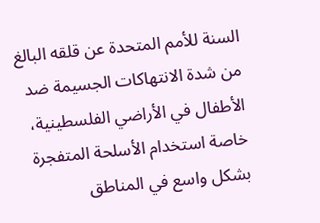السنة للأمم المتحدة عن قلقه البالغ من شدة الانتهاكات الجسيمة ضد الأطفال في الأراضي الفلسطينية، خاصة استخدام الأسلحة المتفجرة بشكل واسع في المناطق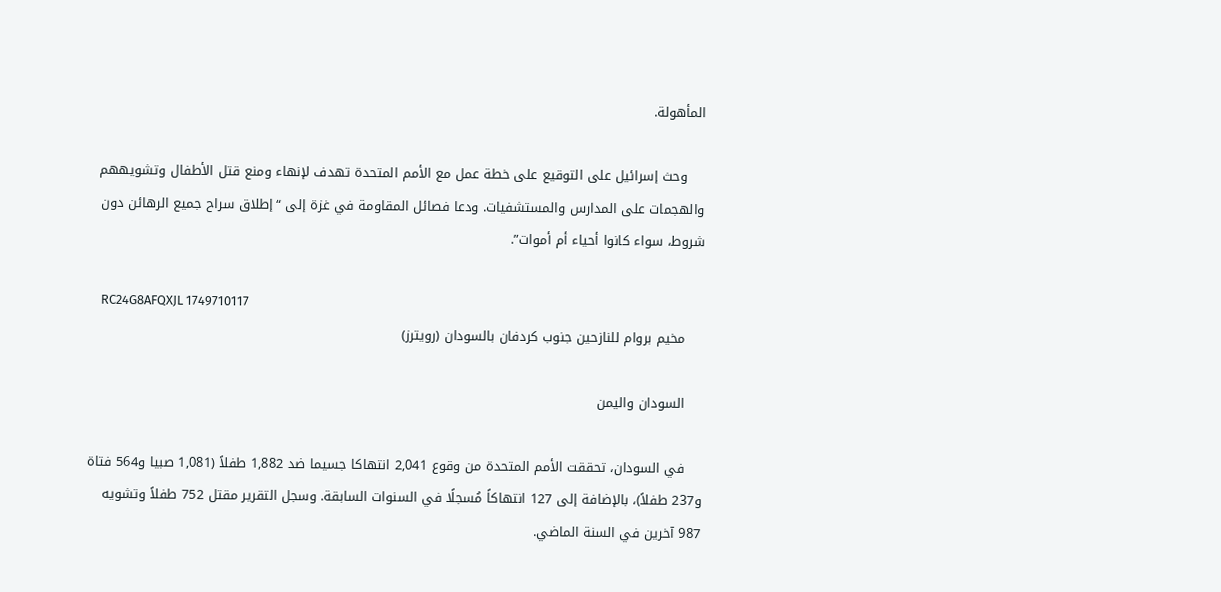المأهولة.

    وحث إسرائيل على التوقيع على خطة عمل مع الأمم المتحدة تهدف لإنهاء ومنع قتل الأطفال وتشويههم والهجمات على المدارس والمستشفيات. ودعا فصائل المقاومة في غزة إلى “إطلاق سراح جميع الرهائن دون شروط، سواء كانوا أحياء أم أموات”.

    RC24G8AFQXJL 1749710117
    مخيم بروام للنازحين جنوب كردفان بالسودان (رويترز)

    السودان واليمن

    في السودان، تحققت الأمم المتحدة من وقوع 2,041 انتهاكا جسيما ضد 1,882 طفلاً (1,081 صبيا و564 فتاة و237 طفلاً)، بالإضافة إلى 127 انتهاكاً مُسجلًا في السنوات السابقة. وسجل التقرير مقتل 752 طفلاً وتشويه 987 آخرين في السنة الماضي.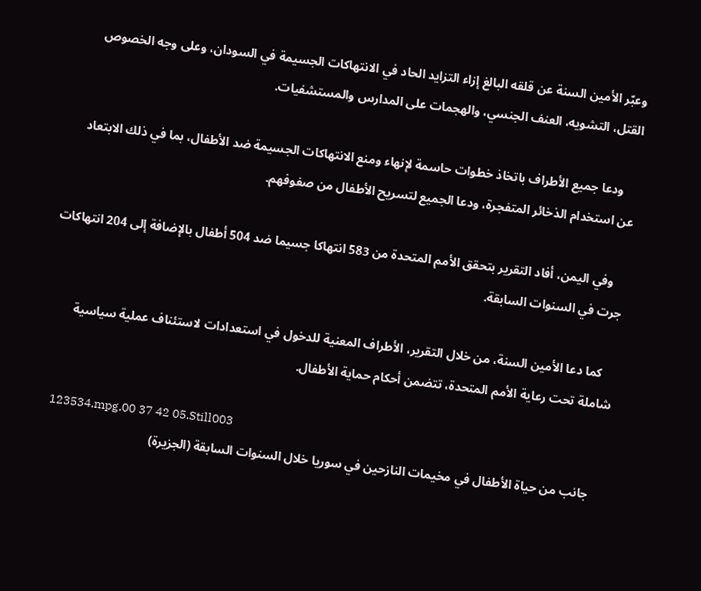وعبّر الأمين السنة عن قلقه البالغ إزاء التزايد الحاد في الانتهاكات الجسيمة في السودان، وعلى وجه الخصوص القتل، التشويه، العنف الجنسي، والهجمات على المدارس والمستشفيات.

    ودعا جميع الأطراف باتخاذ خطوات حاسمة لإنهاء ومنع الانتهاكات الجسيمة ضد الأطفال، بما في ذلك الابتعاد عن استخدام الذخائر المتفجرة، ودعا الجميع لتسريح الأطفال من صفوفهم.

    وفي اليمن، أفاد التقرير بتحقق الأمم المتحدة من 583 انتهاكا جسيما ضد 504 أطفال بالإضافة إلى 204 انتهاكات جرت في السنوات السابقة.

    كما دعا الأمين السنة، من خلال التقرير، الأطراف المعنية للدخول في استعدادات لاستئناف عملية سياسية شاملة تحت رعاية الأمم المتحدة، تتضمن أحكام حماية الأطفال.

    123534.mpg.00 37 42 05.Still003
    جانب من حياة الأطفال في مخيمات النازحين في سوريا خلال السنوات السابقة (الجزيرة)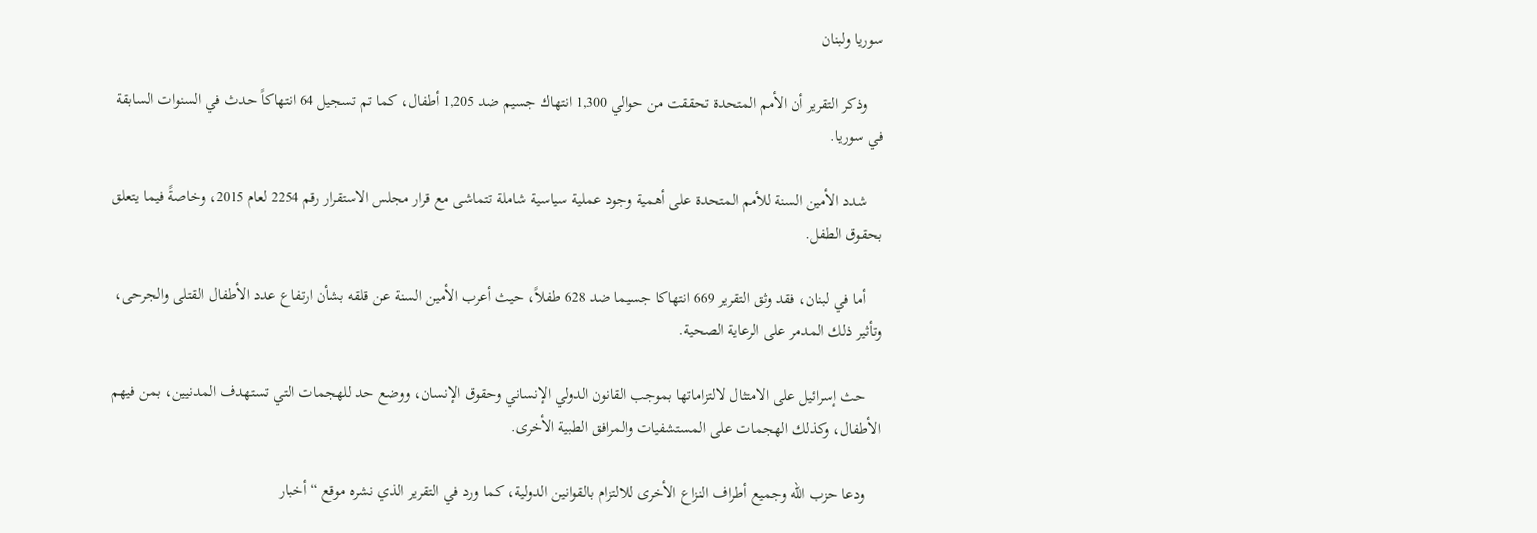سوريا ولبنان

    وذكر التقرير أن الأمم المتحدة تحققت من حوالي 1,300 انتهاك جسيم ضد 1,205 أطفال، كما تم تسجيل 64 انتهاكاً حدث في السنوات السابقة في سوريا.

    شدد الأمين السنة للأمم المتحدة على أهمية وجود عملية سياسية شاملة تتماشى مع قرار مجلس الاستقرار رقم 2254 لعام 2015، وخاصةً فيما يتعلق بحقوق الطفل.

    أما في لبنان، فقد وثق التقرير 669 انتهاكا جسيما ضد 628 طفلاً، حيث أعرب الأمين السنة عن قلقه بشأن ارتفاع عدد الأطفال القتلى والجرحى، وتأثير ذلك المدمر على الرعاية الصحية.

    حث إسرائيل على الامتثال لالتزاماتها بموجب القانون الدولي الإنساني وحقوق الإنسان، ووضع حد للهجمات التي تستهدف المدنيين، بمن فيهم الأطفال، وكذلك الهجمات على المستشفيات والمرافق الطبية الأخرى.

    ودعا حزب الله وجميع أطراف النزاع الأخرى للالتزام بالقوانين الدولية، كما ورد في التقرير الذي نشره موقع “أخبار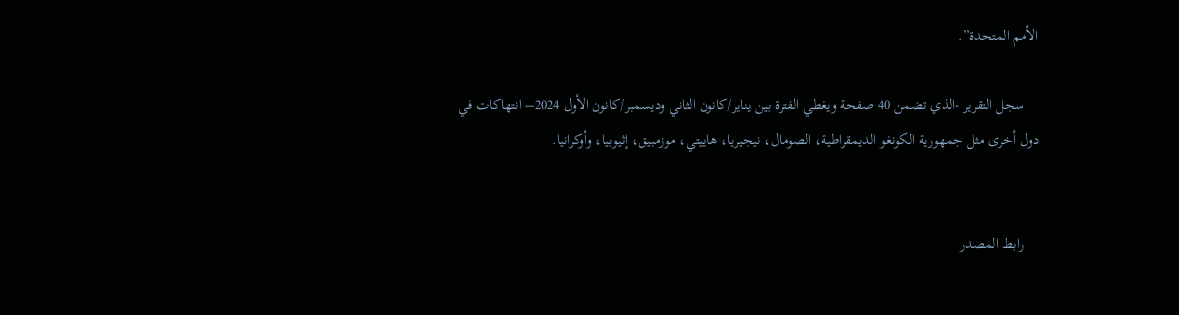الأمم المتحدة”.

    سجل التقرير -الذي تضمن 40 صفحة ويغطي الفترة بين يناير/كانون الثاني وديسمبر/كانون الأول 2024– انتهاكات في دول أخرى مثل جمهورية الكونغو الديمقراطية، الصومال، نيجيريا، هاييتي، موزمبيق، إثيوبيا، وأوكرانيا.


    رابط المصدر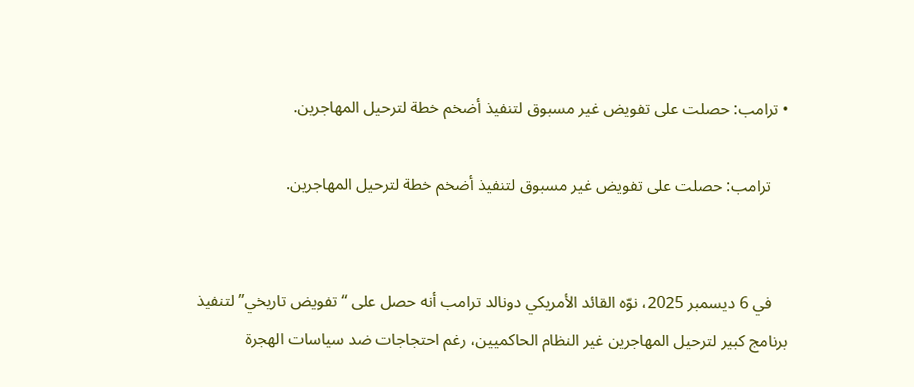• ترامب: حصلت على تفويض غير مسبوق لتنفيذ أضخم خطة لترحيل المهاجرين.

    ترامب: حصلت على تفويض غير مسبوق لتنفيذ أضخم خطة لترحيل المهاجرين.


    في 6 ديسمبر 2025، نوّه القائد الأمريكي دونالد ترامب أنه حصل على “تفويض تاريخي” لتنفيذ برنامج كبير لترحيل المهاجرين غير النظام الحاكميين، رغم احتجاجات ضد سياسات الهجرة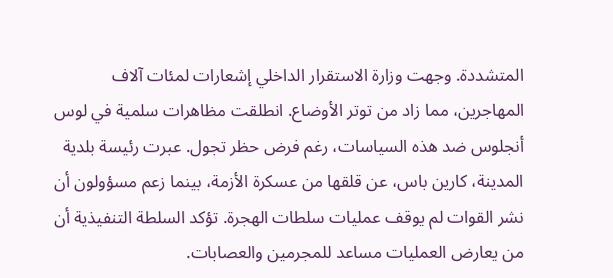المتشددة. وجهت وزارة الاستقرار الداخلي إشعارات لمئات آلاف المهاجرين، مما زاد من توتر الأوضاع. انطلقت مظاهرات سلمية في لوس أنجلوس ضد هذه السياسات، رغم فرض حظر تجول. عبرت رئيسة بلدية المدينة، كارين باس، عن قلقها من عسكرة الأزمة، بينما زعم مسؤولون أن نشر القوات لم يوقف عمليات سلطات الهجرة. تؤكد السلطة التنفيذية أن من يعارض العمليات مساعد للمجرمين والعصابات.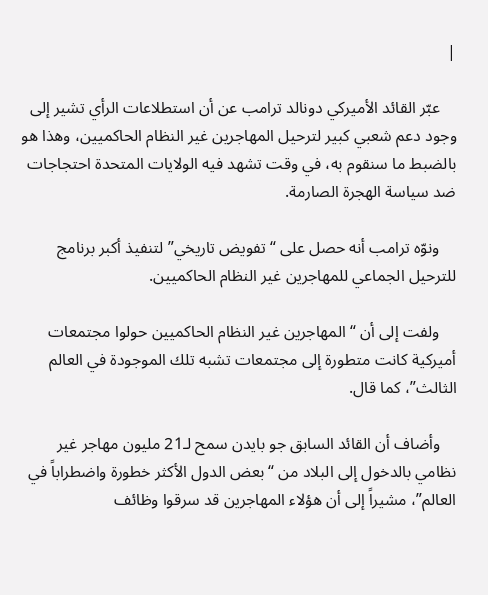|

    عبّر القائد الأميركي دونالد ترامب عن أن استطلاعات الرأي تشير إلى وجود دعم شعبي كبير لترحيل المهاجرين غير النظام الحاكميين، وهذا هو بالضبط ما سنقوم به، في وقت تشهد فيه الولايات المتحدة احتجاجات ضد سياسة الهجرة الصارمة.

    ونوّه ترامب أنه حصل على “تفويض تاريخي” لتنفيذ أكبر برنامج للترحيل الجماعي للمهاجرين غير النظام الحاكميين.

    ولفت إلى أن “المهاجرين غير النظام الحاكميين حولوا مجتمعات أميركية كانت متطورة إلى مجتمعات تشبه تلك الموجودة في العالم الثالث”، كما قال.

    وأضاف أن القائد السابق جو بايدن سمح لـ21 مليون مهاجر غير نظامي بالدخول إلى البلاد من “بعض الدول الأكثر خطورة واضطراباً في العالم”، مشيراً إلى أن هؤلاء المهاجرين قد سرقوا وظائف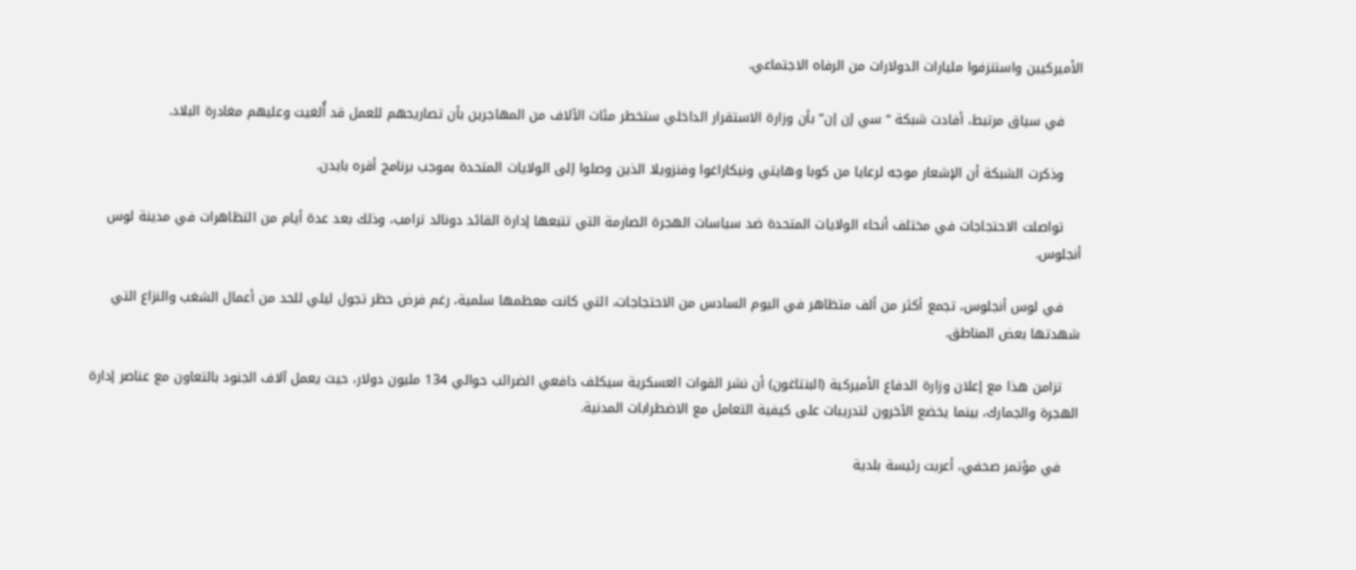الأميركيين واستنزفوا مليارات الدولارات من الرفاه الاجتماعي.

    في سياق مرتبط، أفادت شبكة “سي إن إن” بأن وزارة الاستقرار الداخلي ستخطر مئات الآلاف من المهاجرين بأن تصاريحهم للعمل قد أُلغيت وعليهم مغادرة البلاد.

    وذكرت الشبكة أن الإشعار موجه لرعايا من كوبا وهايتي ونيكاراغوا وفنزويلا الذين وصلوا إلى الولايات المتحدة بموجب برنامج أقره بايدن.

    تواصلت الاحتجاجات في مختلف أنحاء الولايات المتحدة ضد سياسات الهجرة الصارمة التي تتبعها إدارة القائد دونالد ترامب، وذلك بعد عدة أيام من التظاهرات في مدينة لوس أنجلوس.

    في لوس أنجلوس، تجمع أكثر من ألف متظاهر في اليوم السادس من الاحتجاجات، التي كانت معظمها سلمية، رغم فرض حظر تجول ليلي للحد من أعمال الشغب والنزاع التي شهدتها بعض المناطق.

    تزامن هذا مع إعلان وزارة الدفاع الأميركية (البنتاغون) أن نشر القوات العسكرية سيكلف دافعي الضرائب حوالي 134 مليون دولار، حيث يعمل آلاف الجنود بالتعاون مع عناصر إدارة الهجرة والجمارك، بينما يخضع الآخرون لتدريبات على كيفية التعامل مع الاضطرابات المدنية.

    في مؤتمر صحفي، أعربت رئيسة بلدية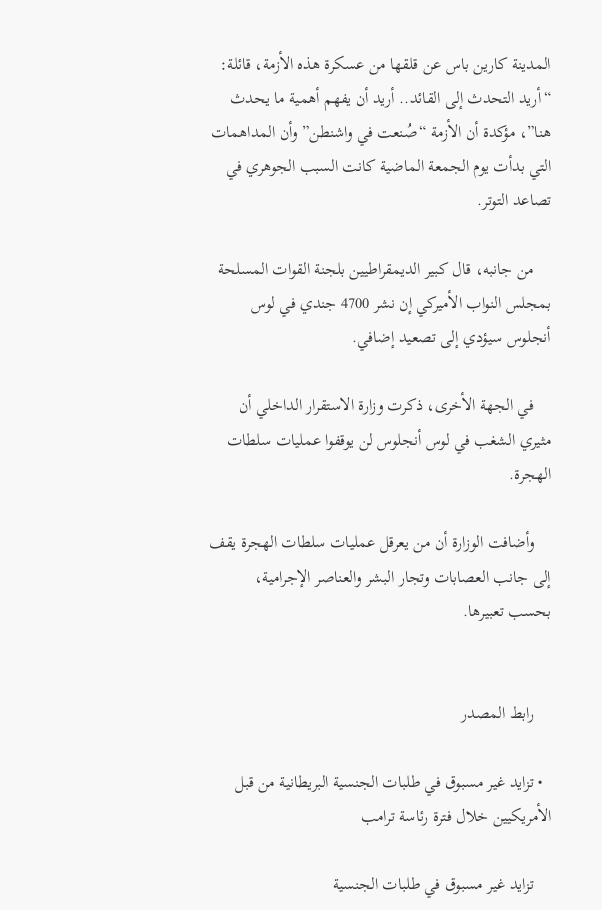المدينة كارين باس عن قلقها من عسكرة هذه الأزمة، قائلة: “أريد التحدث إلى القائد.. أريد أن يفهم أهمية ما يحدث هنا”، مؤكدة أن الأزمة “صُنعت في واشنطن” وأن المداهمات التي بدأت يوم الجمعة الماضية كانت السبب الجوهري في تصاعد التوتر.

    من جانبه، قال كبير الديمقراطيين بلجنة القوات المسلحة بمجلس النواب الأميركي إن نشر 4700 جندي في لوس أنجلوس سيؤدي إلى تصعيد إضافي.

    في الجهة الأخرى، ذكرت وزارة الاستقرار الداخلي أن مثيري الشغب في لوس أنجلوس لن يوقفوا عمليات سلطات الهجرة.

    وأضافت الوزارة أن من يعرقل عمليات سلطات الهجرة يقف إلى جانب العصابات وتجار البشر والعناصر الإجرامية، بحسب تعبيرها.


    رابط المصدر

  • تزايد غير مسبوق في طلبات الجنسية البريطانية من قبل الأمريكيين خلال فترة رئاسة ترامب

    تزايد غير مسبوق في طلبات الجنسية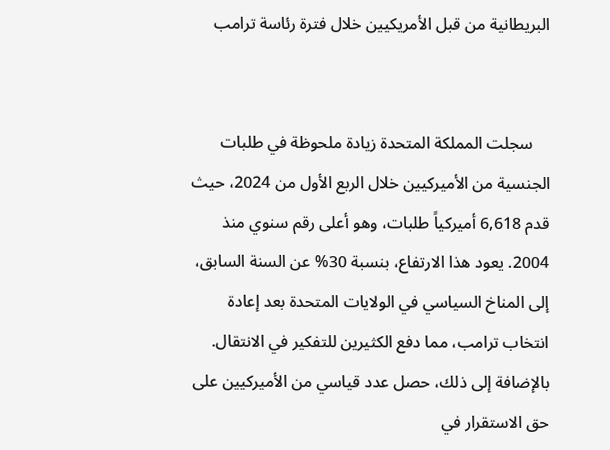البريطانية من قبل الأمريكيين خلال فترة رئاسة ترامب


    سجلت المملكة المتحدة زيادة ملحوظة في طلبات الجنسية من الأميركيين خلال الربع الأول من 2024، حيث قدم 6,618 أميركياً طلبات، وهو أعلى رقم سنوي منذ 2004. يعود هذا الارتفاع، بنسبة 30% عن السنة السابق، إلى المناخ السياسي في الولايات المتحدة بعد إعادة انتخاب ترامب، مما دفع الكثيرين للتفكير في الانتقال. بالإضافة إلى ذلك، حصل عدد قياسي من الأميركيين على حق الاستقرار في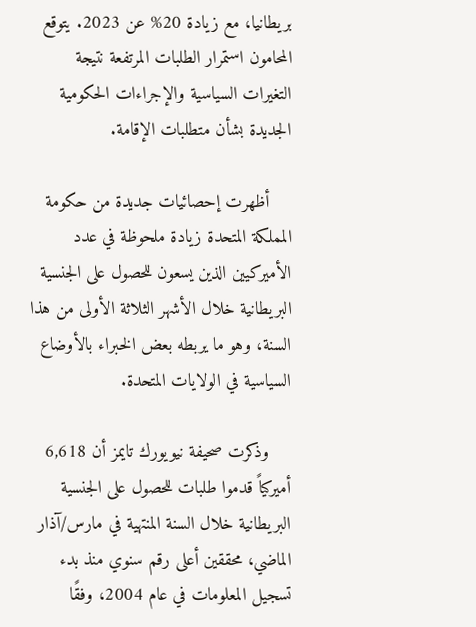بريطانيا، مع زيادة 20% عن 2023. يتوقع المحامون استمرار الطلبات المرتفعة نتيجة التغيرات السياسية والإجراءات الحكومية الجديدة بشأن متطلبات الإقامة.

    أظهرت إحصائيات جديدة من حكومة المملكة المتحدة زيادة ملحوظة في عدد الأميركيين الذين يسعون للحصول على الجنسية البريطانية خلال الأشهر الثلاثة الأولى من هذا السنة، وهو ما يربطه بعض الخبراء بالأوضاع السياسية في الولايات المتحدة.

    وذكرت صحيفة نيويورك تايمز أن 6,618 أميركياً قدموا طلبات للحصول على الجنسية البريطانية خلال السنة المنتهية في مارس/آذار الماضي، محققين أعلى رقم سنوي منذ بدء تسجيل المعلومات في عام 2004، وفقًا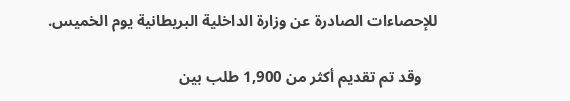للإحصاءات الصادرة عن وزارة الداخلية البريطانية يوم الخميس.

    وقد تم تقديم أكثر من 1,900 طلب بين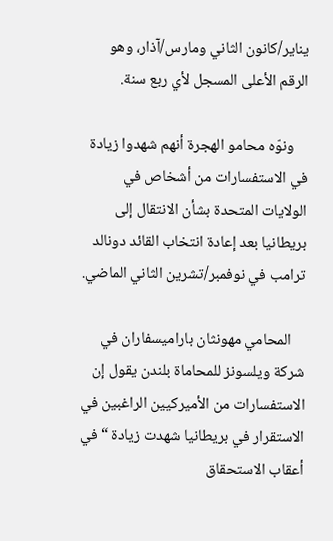يناير/كانون الثاني ومارس/آذار، وهو الرقم الأعلى المسجل لأي ربع سنة.

    ونوّه محامو الهجرة أنهم شهدوا زيادة في الاستفسارات من أشخاص في الولايات المتحدة بشأن الانتقال إلى بريطانيا بعد إعادة انتخاب القائد دونالد ترامب في نوفمبر/تشرين الثاني الماضي.

    المحامي مهونثان باراميسفاران في شركة ويلسونز للمحاماة بلندن يقول إن الاستفسارات من الأميركيين الراغبين في الاستقرار في بريطانيا شهدت زيادة “في أعقاب الاستحقاق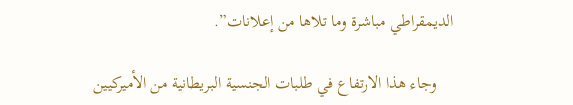الديمقراطي مباشرة وما تلاها من إعلانات”.

    وجاء هذا الارتفاع في طلبات الجنسية البريطانية من الأميركيين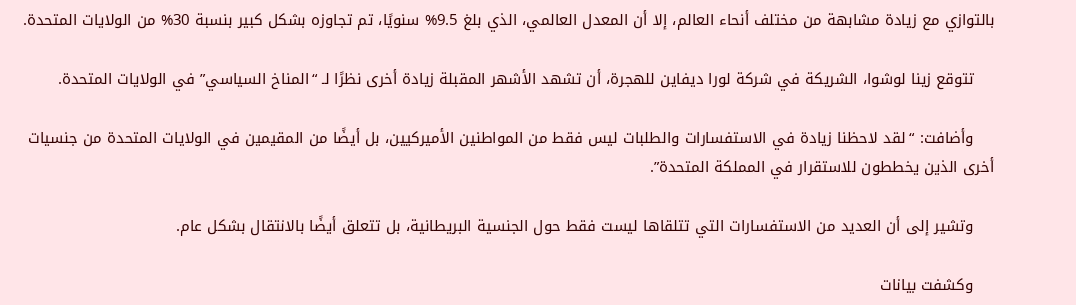بالتوازي مع زيادة مشابهة من مختلف أنحاء العالم، إلا أن المعدل العالمي، الذي بلغ 9.5% سنويًا، تم تجاوزه بشكل كبير بنسبة 30% من الولايات المتحدة.

    تتوقع زينا لوشوا، الشريكة في شركة لورا ديفاين للهجرة، أن تشهد الأشهر المقبلة زيادة أخرى نظرًا لـ “المناخ السياسي” في الولايات المتحدة.

    وأضافت: “لقد لاحظنا زيادة في الاستفسارات والطلبات ليس فقط من المواطنين الأميركيين، بل أيضًا من المقيمين في الولايات المتحدة من جنسيات أخرى الذين يخططون للاستقرار في المملكة المتحدة”.

    وتشير إلى أن العديد من الاستفسارات التي تتلقاها ليست فقط حول الجنسية البريطانية، بل تتعلق أيضًا بالانتقال بشكل عام.

    وكشفت بيانات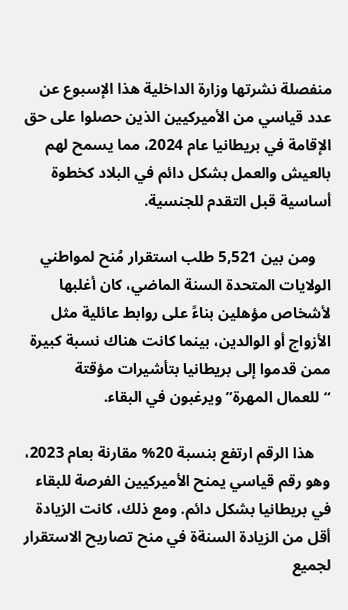منفصلة نشرتها وزارة الداخلية هذا الإسبوع عن عدد قياسي من الأميركيين الذين حصلوا على حق الإقامة في بريطانيا عام 2024، مما يسمح لهم بالعيش والعمل بشكل دائم في البلاد كخطوة أساسية قبل التقدم للجنسية.

    ومن بين 5,521 طلب استقرار مُنح لمواطني الولايات المتحدة السنة الماضي، كان أغلبها لأشخاص مؤهلين بناءً على روابط عائلية مثل الأزواج أو الوالدين، بينما كانت هناك نسبة كبيرة ممن قدموا إلى بريطانيا بتأشيرات مؤقتة “للعمال المهرة” ويرغبون في البقاء.

    هذا الرقم ارتفع بنسبة 20% مقارنة بعام 2023، وهو رقم قياسي يمنح الأميركيين الفرصة للبقاء في بريطانيا بشكل دائم. ومع ذلك، كانت الزيادة أقل من الزيادة السنةة في منح تصاريح الاستقرار لجميع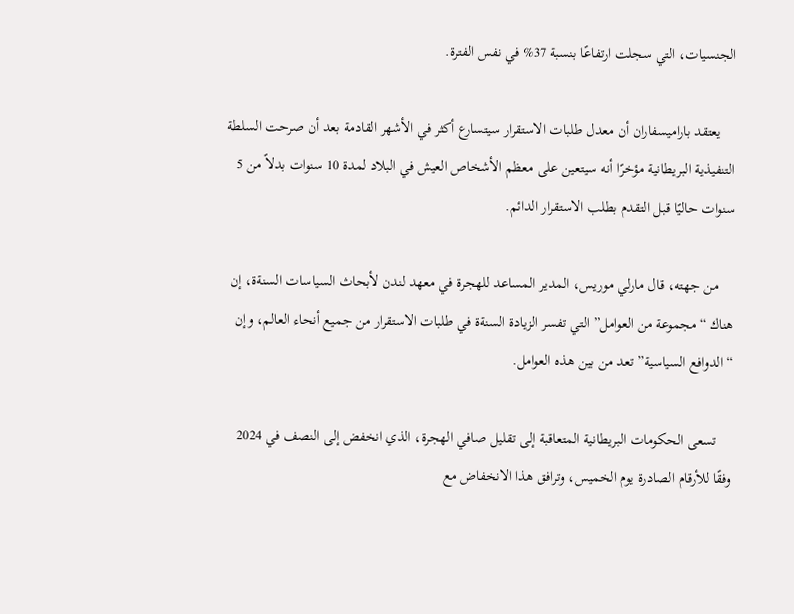الجنسيات، التي سجلت ارتفاعًا بنسبة 37% في نفس الفترة.

    يعتقد باراميسفاران أن معدل طلبات الاستقرار سيتسارع أكثر في الأشهر القادمة بعد أن صرحت السلطة التنفيذية البريطانية مؤخرًا أنه سيتعين على معظم الأشخاص العيش في البلاد لمدة 10 سنوات بدلاً من 5 سنوات حاليًا قبل التقدم بطلب الاستقرار الدائم.

    من جهته، قال مارلي موريس، المدير المساعد للهجرة في معهد لندن لأبحاث السياسات السنةة، إن هناك “مجموعة من العوامل” التي تفسر الزيادة السنةة في طلبات الاستقرار من جميع أنحاء العالم، وإن “الدوافع السياسية” تعد من بين هذه العوامل.

    تسعى الحكومات البريطانية المتعاقبة إلى تقليل صافي الهجرة، الذي انخفض إلى النصف في 2024 وفقًا للأرقام الصادرة يوم الخميس، وترافق هذا الانخفاض مع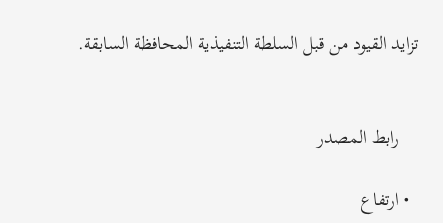تزايد القيود من قبل السلطة التنفيذية المحافظة السابقة.


    رابط المصدر

  • ارتفاع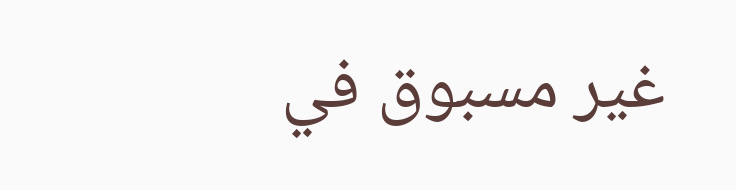غير مسبوق في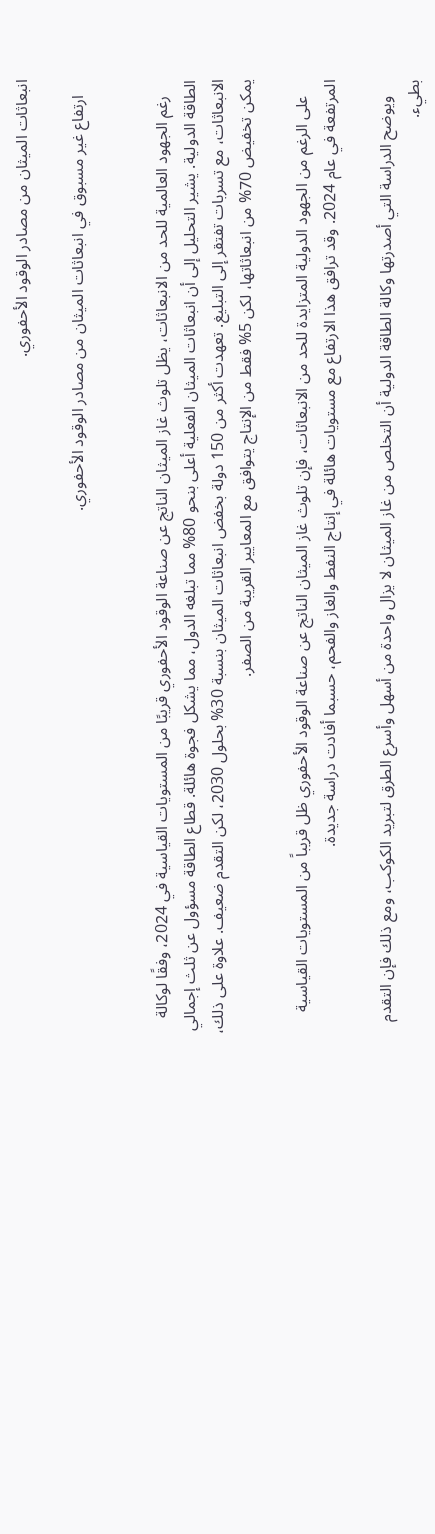انبعاثات الميثان من مصادر الوقود الأحفوري.

    ارتفاع غير مسبوق في انبعاثات الميثان من مصادر الوقود الأحفوري.


    رغم الجهود العالمية للحد من الانبعاثات، يظل تلوث غاز الميثان الناتج عن صناعة الوقود الأحفوري قريبًا من المستويات القياسية في 2024، وفقًا لوكالة الطاقة الدولية. يشير التحليل إلى أن انبعاثات الميثان الفعلية أعلى بنحو 80% مما تبلغه الدول، مما يشكل فجوة هائلة. قطاع الطاقة مسؤول عن ثلث إجمالي الانبعاثات، مع تسربات تفتقر إلى التبليغ. تعهدت أكثر من 150 دولة بخفض انبعاثات الميثان بنسبة 30% بحلول 2030، لكن التقدم ضعيف. علاوة على ذلك، يمكن تخفيض 70% من انبعاثاتها، لكن 5% فقط من الإنتاج يتوافق مع المعايير القريبة من الصفر.

    على الرغم من الجهود الدولية المتزايدة للحد من الانبعاثات، فإن تلوث غاز الميثان الناتج عن صناعة الوقود الأحفوري ظل قريباً من المستويات القياسية المرتفعة في عام 2024. وقد ترافق هذا الارتفاع مع مستويات هائلة في إنتاج النفط والغاز والفحم، حسبما أفادت دراسة جديدة.

    ويوضح الدراسة التي أصدرتها وكالة الطاقة الدولية أن التخلص من غاز الميثان لا يزال واحدة من أسهل وأسرع الطرق لتبريد الكوكب، ومع ذلك فإن التقدم بطيء.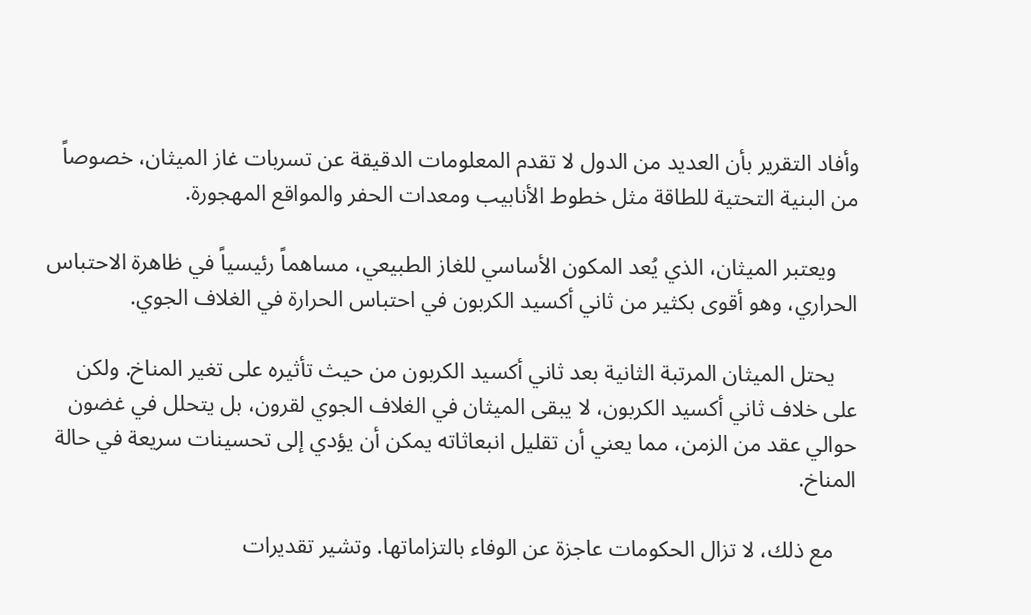وأفاد التقرير بأن العديد من الدول لا تقدم المعلومات الدقيقة عن تسربات غاز الميثان، خصوصاً من البنية التحتية للطاقة مثل خطوط الأنابيب ومعدات الحفر والمواقع المهجورة.

    ويعتبر الميثان، الذي يُعد المكون الأساسي للغاز الطبيعي، مساهماً رئيسياً في ظاهرة الاحتباس الحراري، وهو أقوى بكثير من ثاني أكسيد الكربون في احتباس الحرارة في الغلاف الجوي.

    يحتل الميثان المرتبة الثانية بعد ثاني أكسيد الكربون من حيث تأثيره على تغير المناخ. ولكن على خلاف ثاني أكسيد الكربون، لا يبقى الميثان في الغلاف الجوي لقرون، بل يتحلل في غضون حوالي عقد من الزمن، مما يعني أن تقليل انبعاثاته يمكن أن يؤدي إلى تحسينات سريعة في حالة المناخ.

    مع ذلك، لا تزال الحكومات عاجزة عن الوفاء بالتزاماتها. وتشير تقديرات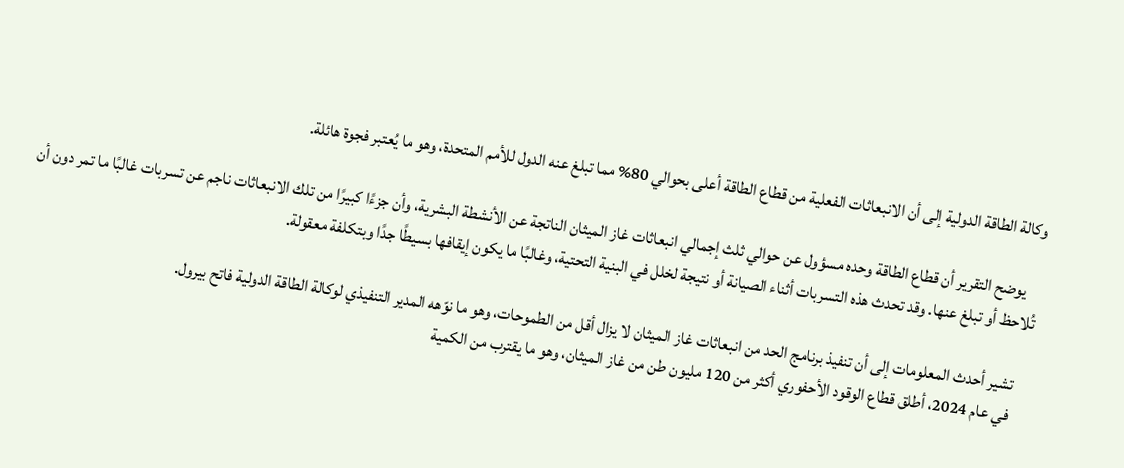وكالة الطاقة الدولية إلى أن الانبعاثات الفعلية من قطاع الطاقة أعلى بحوالي 80% مما تبلغ عنه الدول للأمم المتحدة، وهو ما يُعتبر فجوة هائلة.

    يوضح التقرير أن قطاع الطاقة وحده مسؤول عن حوالي ثلث إجمالي انبعاثات غاز الميثان الناتجة عن الأنشطة البشرية، وأن جزءًا كبيرًا من تلك الانبعاثات ناجم عن تسربات غالبًا ما تمر دون أن تُلاحظ أو تبلغ عنها. وقد تحدث هذه التسربات أثناء الصيانة أو نتيجة لخلل في البنية التحتية، وغالبًا ما يكون إيقافها بسيطًا جدًا وبتكلفة معقولة.

    تشير أحدث المعلومات إلى أن تنفيذ برنامج الحد من انبعاثات غاز الميثان لا يزال أقل من الطموحات، وهو ما نوّهه المدير التنفيذي لوكالة الطاقة الدولية فاتح بيرول.
    في عام 2024، أطلق قطاع الوقود الأحفوري أكثر من 120 مليون طن من غاز الميثان، وهو ما يقترب من الكمية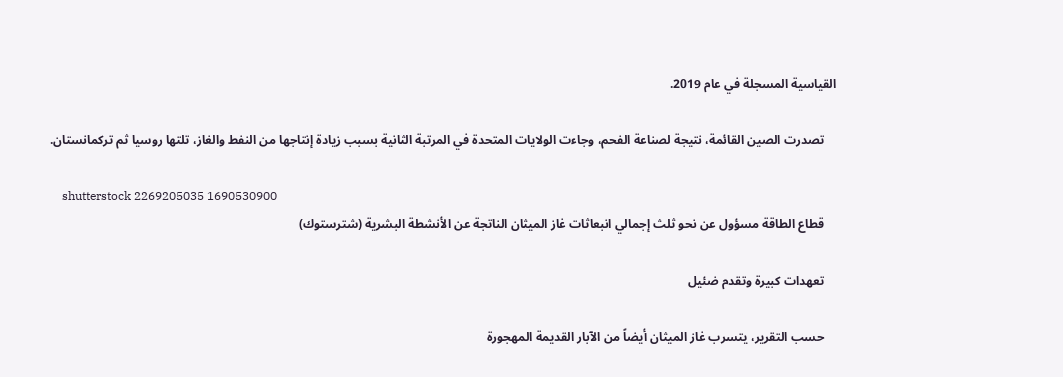القياسية المسجلة في عام 2019.

    تصدرت الصين القائمة، نتيجة لصناعة الفحم، وجاءت الولايات المتحدة في المرتبة الثانية بسبب زيادة إنتاجها من النفط والغاز، تلتها روسيا ثم تركمانستان.

    shutterstock 2269205035 1690530900
    قطاع الطاقة مسؤول عن نحو ثلث إجمالي انبعاثات غاز الميثان الناتجة عن الأنشطة البشرية (شترستوك)

    تعهدات كبيرة وتقدم ضئيل

    حسب التقرير، يتسرب غاز الميثان أيضاً من الآبار القديمة المهجورة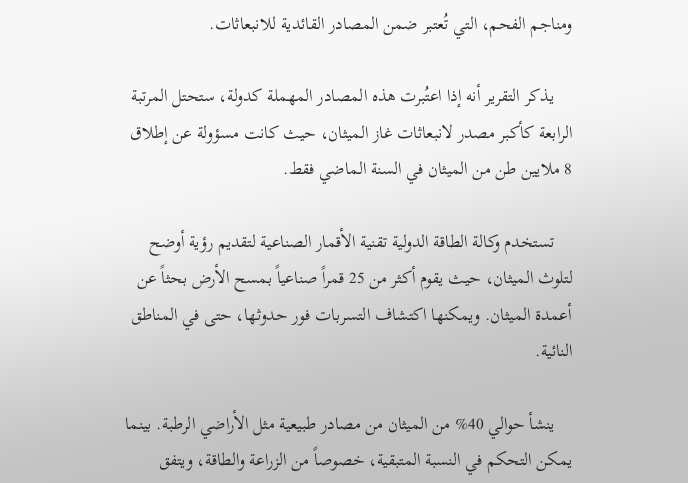ومناجم الفحم، التي تُعتبر ضمن المصادر القائدية للانبعاثات.

    يذكر التقرير أنه إذا اعتُبرت هذه المصادر المهملة كدولة، ستحتل المرتبة الرابعة كأكبر مصدر لانبعاثات غاز الميثان، حيث كانت مسؤولة عن إطلاق 8 ملايين طن من الميثان في السنة الماضي فقط.

    تستخدم وكالة الطاقة الدولية تقنية الأقمار الصناعية لتقديم رؤية أوضح لتلوث الميثان، حيث يقوم أكثر من 25 قمراً صناعياً بمسح الأرض بحثاً عن أعمدة الميثان. ويمكنها اكتشاف التسربات فور حدوثها، حتى في المناطق النائية.

    ينشأ حوالي 40% من الميثان من مصادر طبيعية مثل الأراضي الرطبة. بينما يمكن التحكم في النسبة المتبقية، خصوصاً من الزراعة والطاقة، ويتفق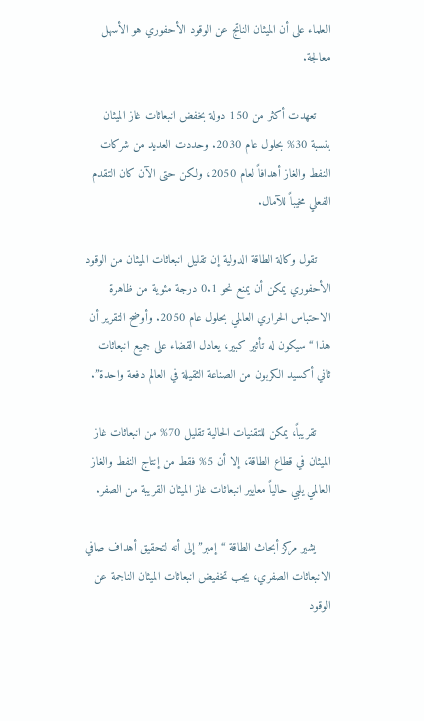العلماء على أن الميثان الناتج عن الوقود الأحفوري هو الأسهل معالجة.

    تعهدت أكثر من 150 دولة بخفض انبعاثات غاز الميثان بنسبة 30% بحلول عام 2030. وحددت العديد من شركات النفط والغاز أهدافاً لعام 2050، ولكن حتى الآن كان التقدم الفعلي مخيباً للآمال.

    تقول وكالة الطاقة الدولية إن تقليل انبعاثات الميثان من الوقود الأحفوري يمكن أن يمنع نحو 0.1 درجة مئوية من ظاهرة الاحتباس الحراري العالمي بحلول عام 2050. وأوضح التقرير أن هذا “سيكون له تأثير كبير، يعادل القضاء على جميع انبعاثات ثاني أكسيد الكربون من الصناعة الثقيلة في العالم دفعة واحدة”.

    تقريباً، يمكن للتقنيات الحالية تقليل 70% من انبعاثات غاز الميثان في قطاع الطاقة، إلا أن 5% فقط من إنتاج النفط والغاز العالمي يلبي حالياً معايير انبعاثات غاز الميثان القريبة من الصفر.

    يشير مركز أبحاث الطاقة “إمبر” إلى أنه لتحقيق أهداف صافي الانبعاثات الصفري، يجب تخفيض انبعاثات الميثان الناجمة عن الوقود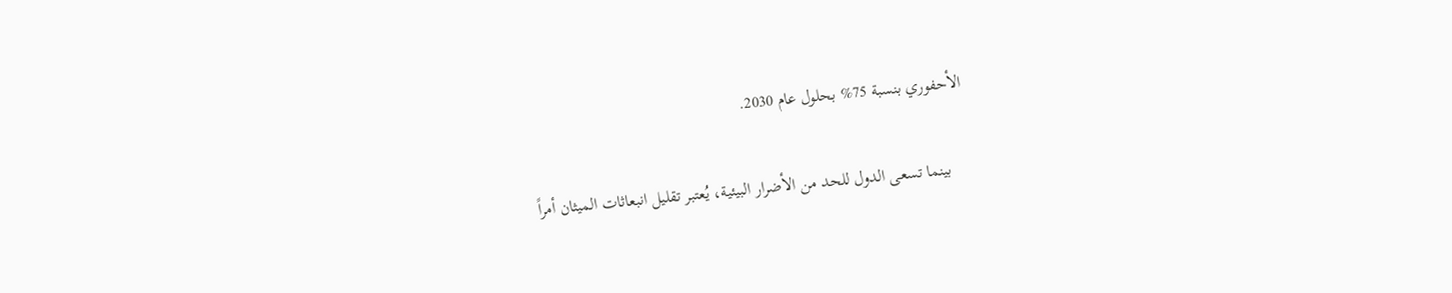الأحفوري بنسبة 75% بحلول عام 2030.

    بينما تسعى الدول للحد من الأضرار البيئية، يُعتبر تقليل انبعاثات الميثان أمراً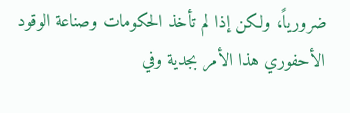ضرورياً، ولكن إذا لم تأخذ الحكومات وصناعة الوقود الأحفوري هذا الأمر بجدية وفي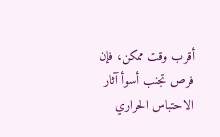أقرب وقت ممكن، فإن فرص تجنب أسوأ آثار الاحتباس الحراري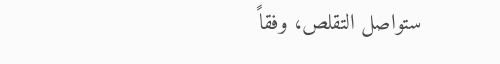ستواصل التقلص، وفقاً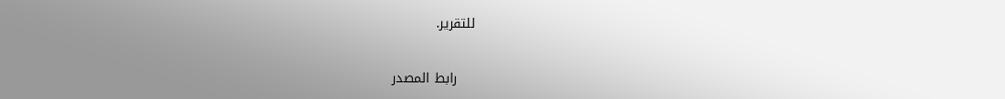للتقرير.


    رابط المصدر